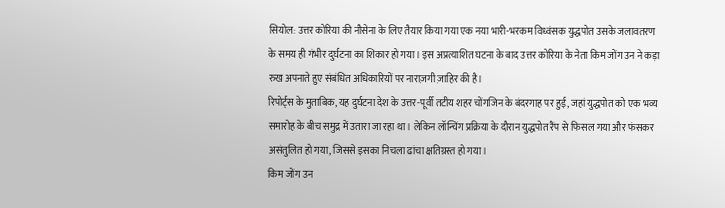सियोल: उत्तर कोरिया की नौसेना के लिए तैयार किया गया एक नया भारी-भरकम विध्वंसक युद्धपोत उसके जलावतरण के समय ही गंभीर दुर्घटना का शिकार हो गया। इस अप्रत्याशित घटना के बाद उत्तर कोरिया के नेता किम जोंग उन ने कड़ा रुख अपनाते हुए संबंधित अधिकारियों पर नाराज़गी ज़ाहिर की है।
रिपोर्ट्स के मुताबिक, यह दुर्घटना देश के उत्तर-पूर्वी तटीय शहर चोंगजिन के बंदरगाह पर हुई, जहां युद्धपोत को एक भव्य समारोह के बीच समुद्र में उतारा जा रहा था। लेकिन लॉन्चिंग प्रक्रिया के दौरान युद्धपोत रैंप से फिसल गया और फंसकर असंतुलित हो गया, जिससे इसका निचला ढांचा क्षतिग्रस्त हो गया।
किम जोंग उन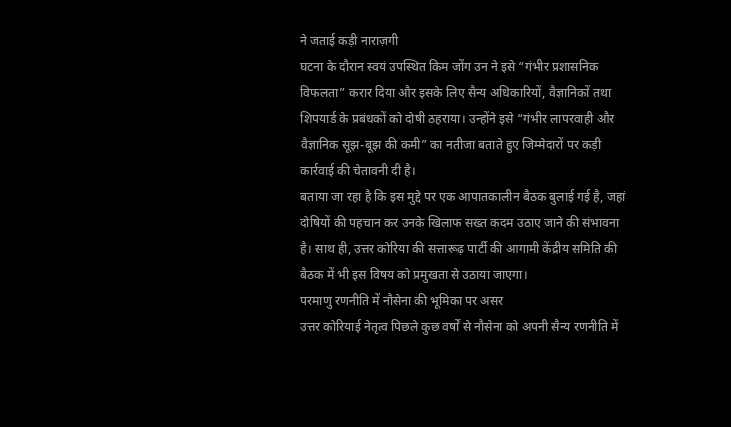ने जताई कड़ी नाराज़गी
घटना के दौरान स्वयं उपस्थित किम जोंग उन ने इसे “गंभीर प्रशासनिक विफलता” करार दिया और इसके लिए सैन्य अधिकारियों, वैज्ञानिकों तथा शिपयार्ड के प्रबंधकों को दोषी ठहराया। उन्होंने इसे “गंभीर लापरवाही और वैज्ञानिक सूझ-बूझ की कमी” का नतीजा बताते हुए जिम्मेदारों पर कड़ी कार्रवाई की चेतावनी दी है।
बताया जा रहा है कि इस मुद्दे पर एक आपातकालीन बैठक बुलाई गई है, जहां दोषियों की पहचान कर उनके खिलाफ सख्त कदम उठाए जाने की संभावना है। साथ ही, उत्तर कोरिया की सत्तारूढ़ पार्टी की आगामी केंद्रीय समिति की बैठक में भी इस विषय को प्रमुखता से उठाया जाएगा।
परमाणु रणनीति में नौसेना की भूमिका पर असर
उत्तर कोरियाई नेतृत्व पिछले कुछ वर्षों से नौसेना को अपनी सैन्य रणनीति में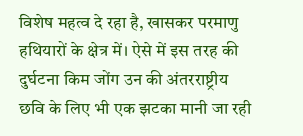विशेष महत्व दे रहा है, खासकर परमाणु हथियारों के क्षेत्र में। ऐसे में इस तरह की दुर्घटना किम जोंग उन की अंतरराष्ट्रीय छवि के लिए भी एक झटका मानी जा रही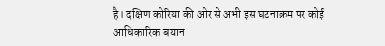है। दक्षिण कोरिया की ओर से अभी इस घटनाक्रम पर कोई आधिकारिक बयान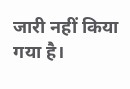जारी नहीं किया गया है।